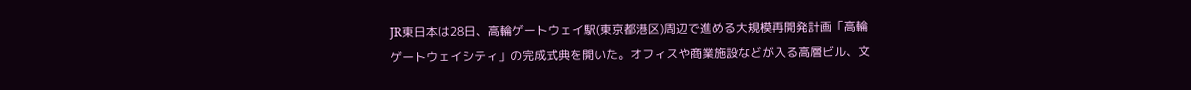JR東日本は28日、高輪ゲートウェイ駅(東京都港区)周辺で進める大規模再開発計画「高輪ゲートウェイシティ」の完成式典を開いた。オフィスや商業施設などが入る高層ビル、文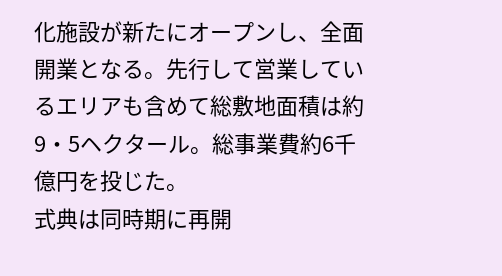化施設が新たにオープンし、全面開業となる。先行して営業しているエリアも含めて総敷地面積は約9・5ヘクタール。総事業費約6千億円を投じた。
式典は同時期に再開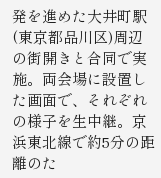発を進めた大井町駅(東京都品川区)周辺の街開きと合同で実施。両会場に設置した画面で、それぞれの様子を生中継。京浜東北線で約5分の距離のた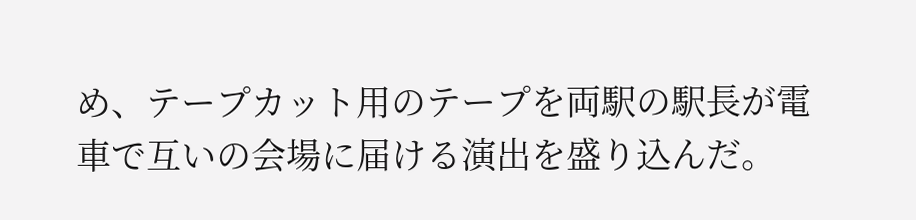め、テープカット用のテープを両駅の駅長が電車で互いの会場に届ける演出を盛り込んだ。